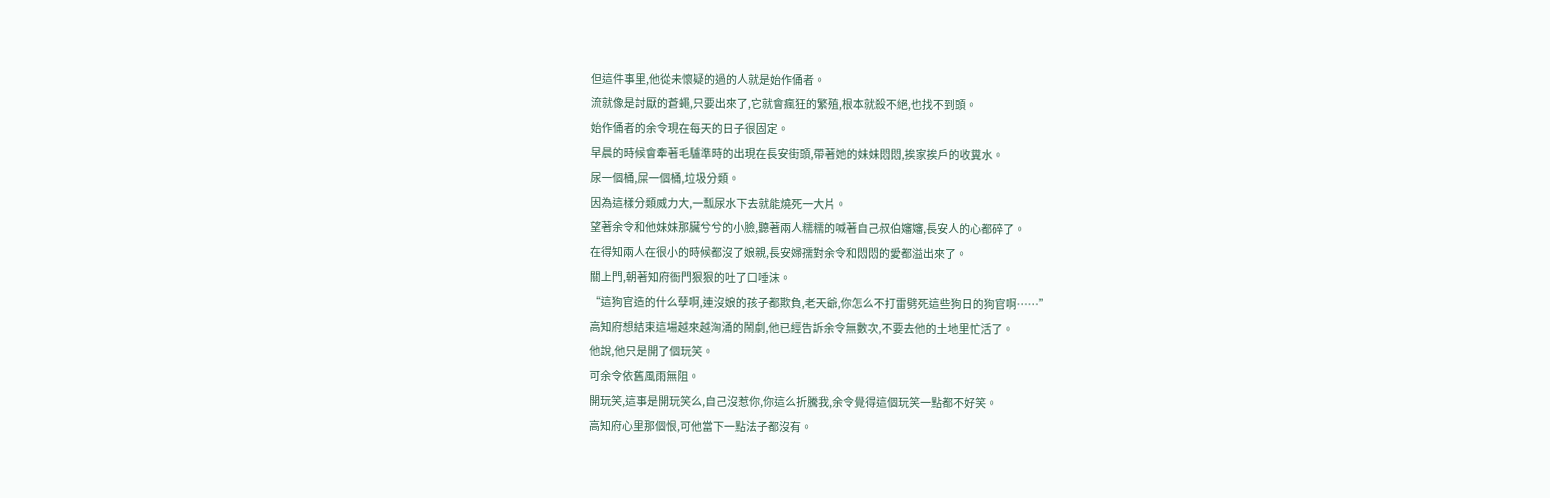但這件事里,他從未懷疑的過的人就是始作俑者。
流就像是討厭的蒼蠅,只要出來了,它就會瘋狂的繁殖,根本就殺不絕,也找不到頭。
始作俑者的余令現在每天的日子很固定。
早晨的時候會牽著毛驢準時的出現在長安街頭,帶著她的妹妹悶悶,挨家挨戶的收糞水。
尿一個桶,屎一個桶,垃圾分類。
因為這樣分類威力大,一瓢尿水下去就能燒死一大片。
望著余令和他妹妹那臟兮兮的小臉,聽著兩人糯糯的喊著自己叔伯嬸嬸,長安人的心都碎了。
在得知兩人在很小的時候都沒了娘親,長安婦孺對余令和悶悶的愛都溢出來了。
關上門,朝著知府衙門狠狠的吐了口唾沫。
“這狗官造的什么孽啊,連沒娘的孩子都欺負,老天爺,你怎么不打雷劈死這些狗日的狗官啊……”
高知府想結束這場越來越洶涌的鬧劇,他已經告訴余令無數次,不要去他的土地里忙活了。
他說,他只是開了個玩笑。
可余令依舊風雨無阻。
開玩笑,這事是開玩笑么,自己沒惹你,你這么折騰我,余令覺得這個玩笑一點都不好笑。
高知府心里那個恨,可他當下一點法子都沒有。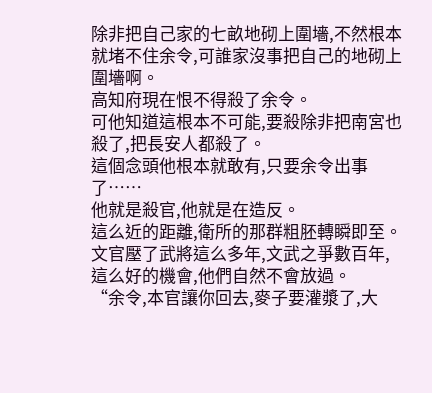除非把自己家的七畝地砌上圍墻,不然根本就堵不住余令,可誰家沒事把自己的地砌上圍墻啊。
高知府現在恨不得殺了余令。
可他知道這根本不可能,要殺除非把南宮也殺了,把長安人都殺了。
這個念頭他根本就敢有,只要余令出事了……
他就是殺官,他就是在造反。
這么近的距離,衛所的那群粗胚轉瞬即至。
文官壓了武將這么多年,文武之爭數百年,這么好的機會,他們自然不會放過。
“余令,本官讓你回去,麥子要灌漿了,大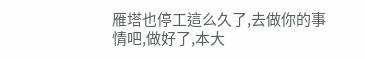雁塔也停工這么久了,去做你的事情吧,做好了,本大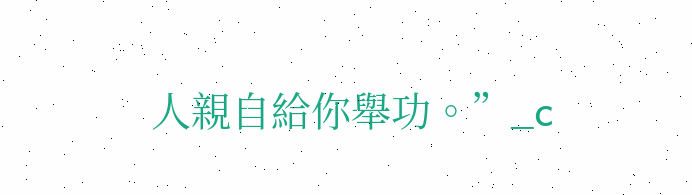人親自給你舉功。”_c